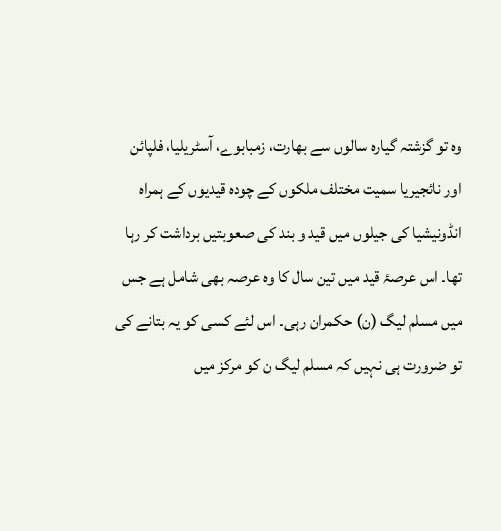وہ تو گزشتہ گیارہ سالوں سے بھارت، زمبابوے، آسٹریلیا، فلپائن اور نائجیریا سمیت مختلف ملکوں کے چودہ قیدیوں کے ہمراہ انڈونیشیا کی جیلوں میں قید و بند کی صعوبتیں برداشت کر رہا تھا۔ اس عرصۂ قید میں تین سال کا وہ عرصہ بھی شامل ہے جس میں مسلم لیگ (ن) حکمران رہی۔ اس لئے کسی کو یہ بتانے کی تو ضرورت ہی نہیں کہ مسلم لیگ ن کو مرکز میں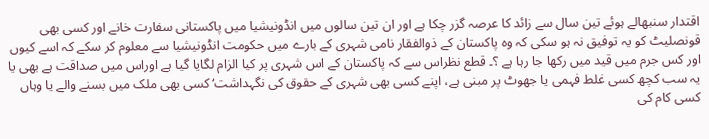اقتدار سنبھالے ہوئے تین سال سے زائد کا عرصہ گزر چکا ہے اور ان تین سالوں میں انڈونیشیا میں پاکستانی سفارت خانے اور کسی بھی قونصلیٹ کو یہ توفیق نہ ہو سکی کہ وہ پاکستان کے ذوالفقار نامی شہری کے بارے میں حکومت انڈونیشیا سے معلوم کر سکے کہ اسے کیوں اور کس جرم میں قید میں رکھا جا رہا ہے ؟۔ قطع نظراس سے کہ پاکستان کے اس شہری پر کیا الزام لگایا گیا ہے اوراس میں صداقت ہے بھی یا یہ سب کچھ کسی غلط فہمی یا جھوٹ پر مبنی ہے، اپنے کسی بھی شہری کے حقوق کی نگہداشت‘ کسی بھی ملک میں بسنے والے یا وہاں کسی کام کی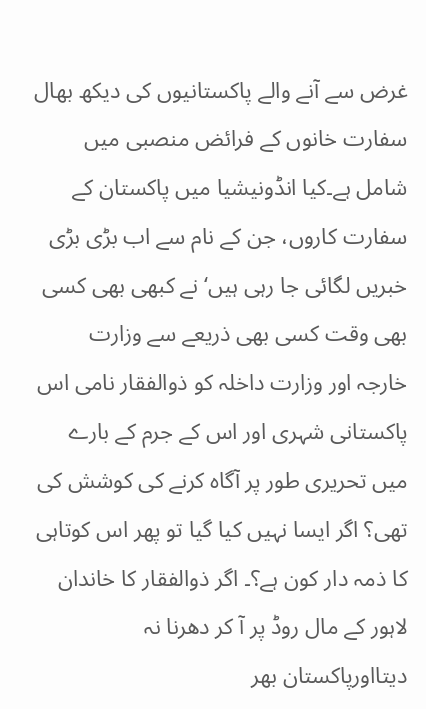غرض سے آنے والے پاکستانیوں کی دیکھ بھال سفارت خانوں کے فرائض منصبی میں شامل ہے۔کیا انڈونیشیا میں پاکستان کے سفارت کاروں، جن کے نام سے اب بڑی بڑی خبریں لگائی جا رہی ہیں‘ نے کبھی بھی کسی بھی وقت کسی بھی ذریعے سے وزارت خارجہ اور وزارت داخلہ کو ذوالفقار نامی اس پاکستانی شہری اور اس کے جرم کے بارے میں تحریری طور پر آگاہ کرنے کی کوشش کی تھی؟ اگر ایسا نہیں کیا گیا تو پھر اس کوتاہی کا ذمہ دار کون ہے؟۔ اگر ذوالفقار کا خاندان لاہور کے مال روڈ پر آ کر دھرنا نہ دیتااورپاکستان بھر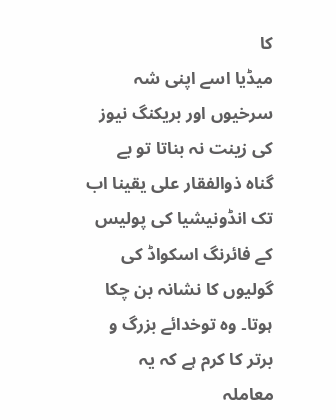کا
میڈیا اسے اپنی شہ سرخیوں اور بریکنگ نیوز کی زینت نہ بناتا تو بے گناہ ذوالفقار علی یقینا اب تک انڈونیشیا کی پولیس کے فائرنگ اسکواڈ کی گولیوں کا نشانہ بن چکا ہوتا۔ وہ توخدائے بزرگ و برتر کا کرم ہے کہ یہ معاملہ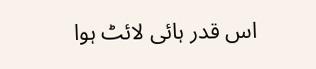اس قدر ہائی لائٹ ہوا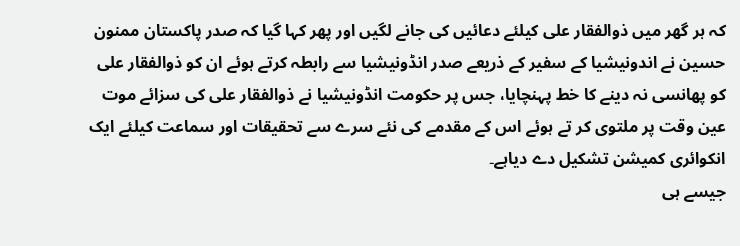کہ ہر گھر میں ذوالفقار علی کیلئے دعائیں کی جانے لگیں اور پھر کہا گیا کہ صدر پاکستان ممنون حسین نے اندونیشیا کے سفیر کے ذریعے صدر انڈونیشیا سے رابطہ کرتے ہوئے ان کو ذوالفقار علی کو پھانسی نہ دینے کا خط پہنچایا، جس پر حکومت انڈونیشیا نے ذوالفقار علی کی سزائے موت عین وقت پر ملتوی کر تے ہوئے اس کے مقدمے کی نئے سرے سے تحقیقات اور سماعت کیلئے ایک انکوائری کمیشن تشکیل دے دیاہے۔
جیسے ہی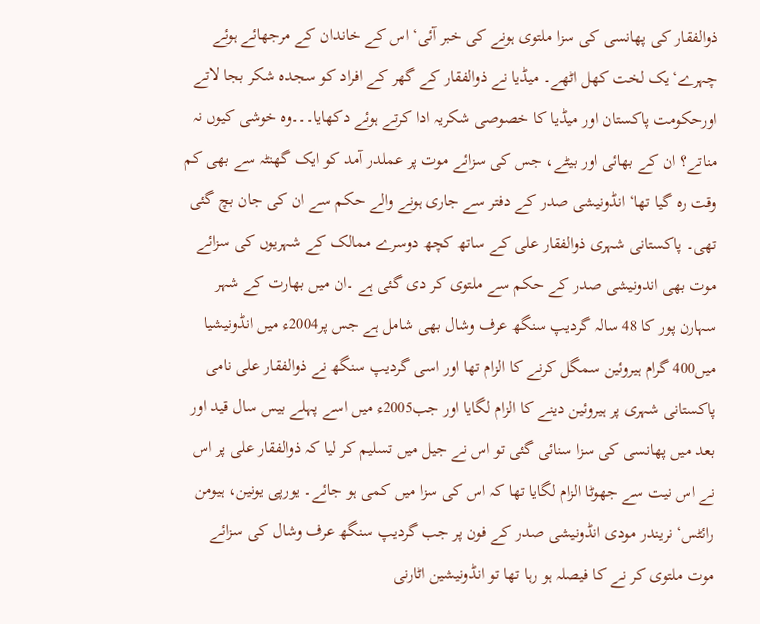ذوالفقار کی پھانسی کی سزا ملتوی ہونے کی خبر آئی‘ اس کے خاندان کے مرجھائے ہوئے چہرے‘یک لخت کھل اٹھے۔ میڈیا نے ذوالفقار کے گھر کے افراد کو سجدہ شکر بجا لاتے اورحکومت پاکستان اور میڈیا کا خصوصی شکریہ ادا کرتے ہوئے دکھایا۔۔۔وہ خوشی کیوں نہ مناتے؟ ان کے بھائی اور بیٹے، جس کی سزائے موت پر عملدر آمد کو ایک گھنٹہ سے بھی کم وقت رہ گیا تھا‘ انڈونیشی صدر کے دفتر سے جاری ہونے والے حکم سے ان کی جان بچ گئی تھی۔ پاکستانی شہری ذوالفقار علی کے ساتھ کچھ دوسرے ممالک کے شہریوں کی سزائے موت بھی اندونیشی صدر کے حکم سے ملتوی کر دی گئی ہے ۔ان میں بھارت کے شہر سہارن پور کا 48 سالہ گردیپ سنگھ عرف وشال بھی شامل ہے جس پر2004ء میں انڈونیشیا میں400 گرام ہیروئین سمگل کرنے کا الزام تھا اور اسی گردیپ سنگھ نے ذوالفقار علی نامی پاکستانی شہری پر ہیروئین دینے کا الزام لگایا اور جب2005ء میں اسے پہلے بیس سال قید اور بعد میں پھانسی کی سزا سنائی گئی تو اس نے جیل میں تسلیم کر لیا کہ ذوالفقار علی پر اس نے اس نیت سے جھوٹا الزام لگایا تھا کہ اس کی سزا میں کمی ہو جائے۔ یورپی یونین، ہیومن رائٹس‘ نریندر مودی انڈونیشی صدر کے فون پر جب گردیپ سنگھ عرف وشال کی سزائے موت ملتوی کر نے کا فیصلہ ہو رہا تھا تو انڈونیشین اٹارنی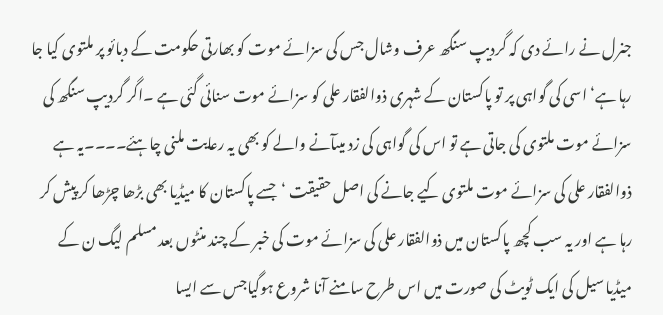جنرل نے رائے دی کہ گردیپ سنگھ عرف وشال جس کی سزائے موت کو بھارتی حکومت کے دبائو پر ملتوی کیا جا رہا ہے‘ اسی کی گواہی پر تو پاکستان کے شہری ذوالفقار علی کو سزائے موت سنائی گئی ہے ۔اگر گردیپ سنگھ کی سزائے موت ملتوی کی جاتی ہے تو اس کی گواہی کی زد میںآنے والے کو بھی یہ رعایت ملنی چاہئے۔۔۔۔یہ ہے ذوالفقار علی کی سزائے موت ملتوی کیے جانے کی اصل حقیقت ‘جسے پاکستان کا میڈیا بھی بڑھا چڑھا کر پیش کر رہا ہے اور یہ سب کچھ پاکستان میں ذوالفقار علی کی سزائے موت کی خبر کے چند منٹوں بعد مسلم لیگ ن کے میڈیا سیل کی ایک ٹویٹ کی صورت میں اس طرح سامنے آنا شروع ہوگیاجس سے ایسا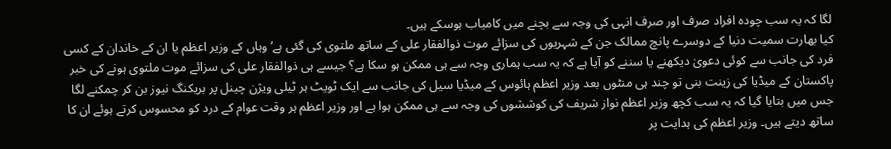لگا کہ یہ سب چودہ افراد صرف اور صرف انہی کی وجہ سے بچنے میں کامیاب ہوسکے ہیں۔
کیا بھارت سمیت دنیا کے دوسرے پانچ ممالک جن کے شہریوں کی سزائے موت ذوالفقار علی کے ساتھ ملتوی کی گئی ہے‘ وہاں کے وزیر اعظم یا ان کے خاندان کے کسی فرد کی جانب سے کوئی دعویٰ دیکھنے یا سننے کو آیا ہے کہ یہ سب ہماری وجہ سے ہی ممکن ہو سکا ہے؟ جیسے ہی ذوالفقار علی کی سزائے موت ملتوی ہونے کی خبر پاکستان کے میڈیا کی زینت بنی تو چند ہی منٹوں بعد وزیر اعظم ہائوس کے میڈیا سیل کی جانب سے ایک ٹویٹ ہر ٹیلی ویژن چینل پر بریکنگ نیوز بن کر چمکنے لگا جس میں بتایا گیا کہ یہ سب کچھ وزیر اعظم نواز شریف کی کوششوں کی وجہ سے ہی ممکن ہوا ہے اور وزیر اعظم ہر وقت عوام کے درد کو محسوس کرتے ہوئے ان کا ساتھ دیتے ہیں۔ وزیر اعظم کی ہدایت پر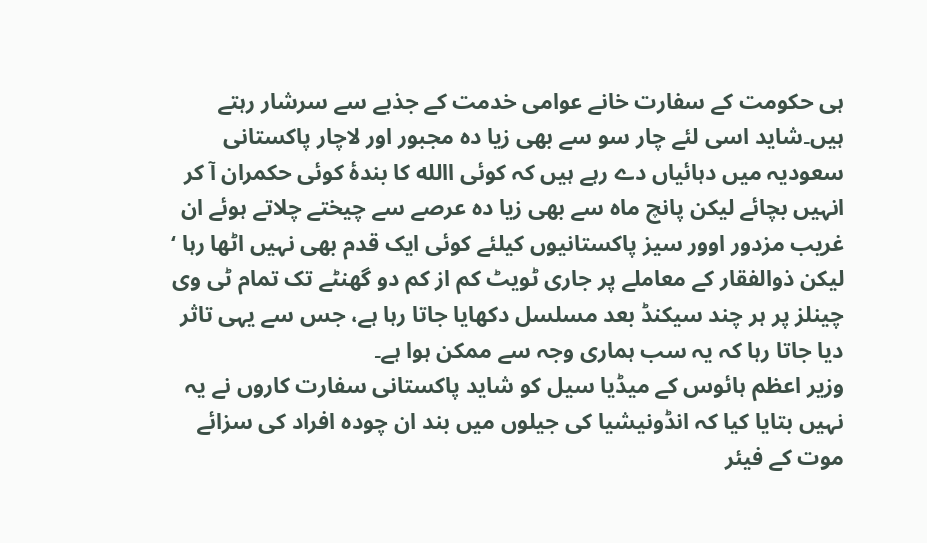ہی حکومت کے سفارت خانے عوامی خدمت کے جذبے سے سرشار رہتے ہیں۔شاید اسی لئے چار سو سے بھی زیا دہ مجبور اور لاچار پاکستانی سعودیہ میں دہائیاں دے رہے ہیں کہ کوئی االله کا بندۂ کوئی حکمران آ کر انہیں بچائے لیکن پانچ ماہ سے بھی زیا دہ عرصے سے چیختے چلاتے ہوئے ان غریب مزدور اوور سیز پاکستانیوں کیلئے کوئی ایک قدم بھی نہیں اٹھا رہا ‘ لیکن ذوالفقار کے معاملے پر جاری ٹویٹ کم از کم دو گھنٹے تک تمام ٹی وی چینلز پر ہر چند سیکنڈ بعد مسلسل دکھایا جاتا رہا ہے، جس سے یہی تاثر دیا جاتا رہا کہ یہ سب ہماری وجہ سے ممکن ہوا ہے۔
وزیر اعظم ہائوس کے میڈیا سیل کو شاید پاکستانی سفارت کاروں نے یہ نہیں بتایا کیا کہ انڈونیشیا کی جیلوں میں بند ان چودہ افراد کی سزائے موت کے فیئر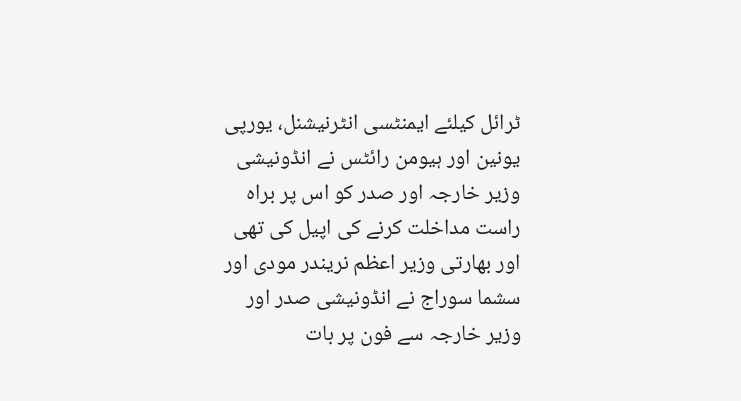ٹرائل کیلئے ایمنٹسی انٹرنیشنل، یورپی یونین اور ہیومن رائٹس نے انڈونیشی وزیر خارجہ اور صدر کو اس پر براہ راست مداخلت کرنے کی اپیل کی تھی اور بھارتی وزیر اعظم نریندر مودی اور سشما سوراج نے انڈونیشی صدر اور وزیر خارجہ سے فون پر بات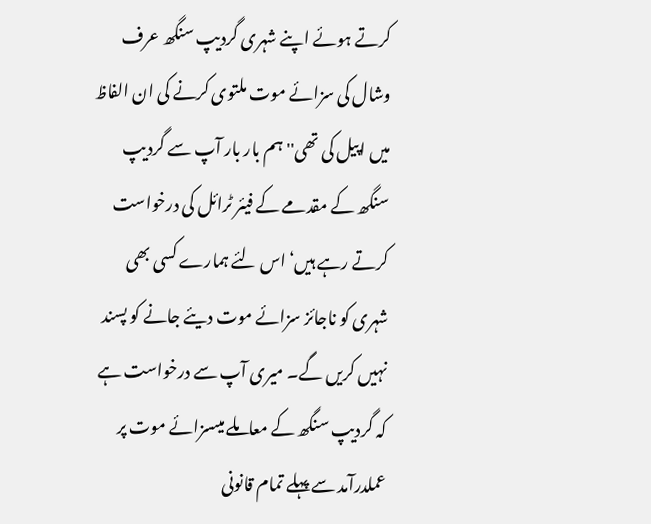کرتے ہوئے اپنے شہری گردیپ سنگھ عرف وشال کی سزائے موت ملتوی کرنے کی ان الفاظ میں اپیل کی تھی'' ہم بار بار آپ سے گردیپ سنگھ کے مقدمے کے فیئر ٹرائل کی درخواست کرتے رہے ہیں‘ اس لئے ہمارے کسی بھی شہری کو ناجائز سزائے موت دیئے جانے کو پسند نہیں کریں گے۔ میری آپ سے درخواست ہے کہ گردیپ سنگھ کے معاملے میںسزائے موت پر عملدرآمد سے پہلے تمام قانونی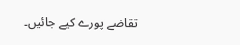تقاضے پورے کیے جائیں۔